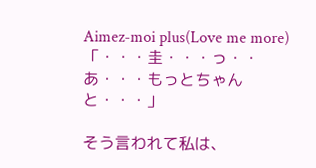Aimez-moi plus(Love me more)
「・・・圭・・・っ・・あ・・・もっとちゃんと・・・」

そう言われて私は、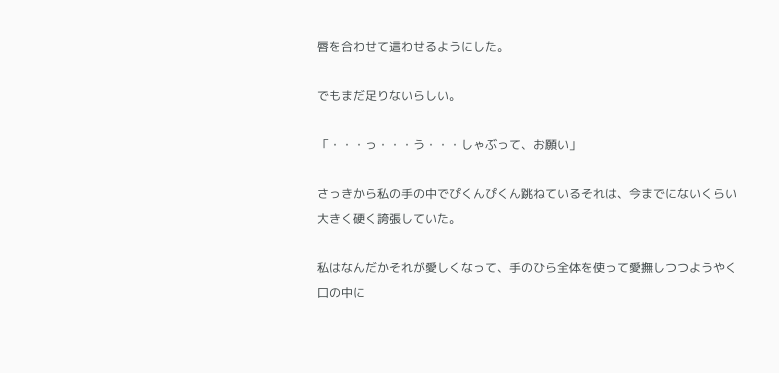唇を合わせて這わせるようにした。

でもまだ足りないらしい。

「・・・っ・・・う・・・しゃぶって、お願い」

さっきから私の手の中でぴくんぴくん跳ねているそれは、今までにないくらい大きく硬く誇張していた。

私はなんだかそれが愛しくなって、手のひら全体を使って愛撫しつつようやく口の中に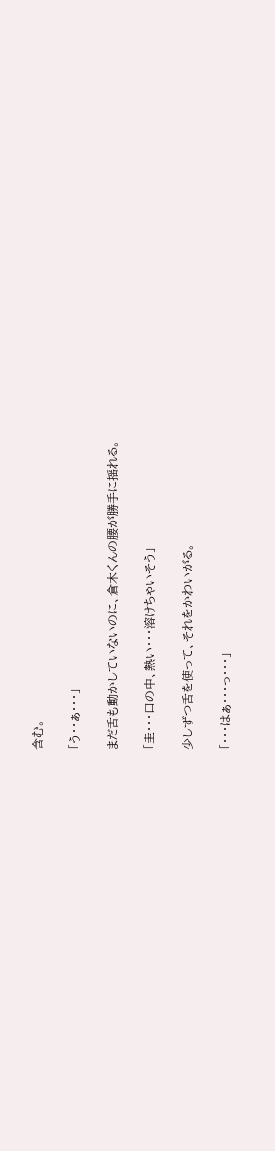含む。

「う・・ぁ・・・」

まだ舌も動かしていないのに、倉木くんの腰が勝手に揺れる。

「圭・・・口の中、熱い・・・溶けちゃいそう」

少しずつ舌を使って、それをかわいがる。

「・・・はぁ・・・っ・・・」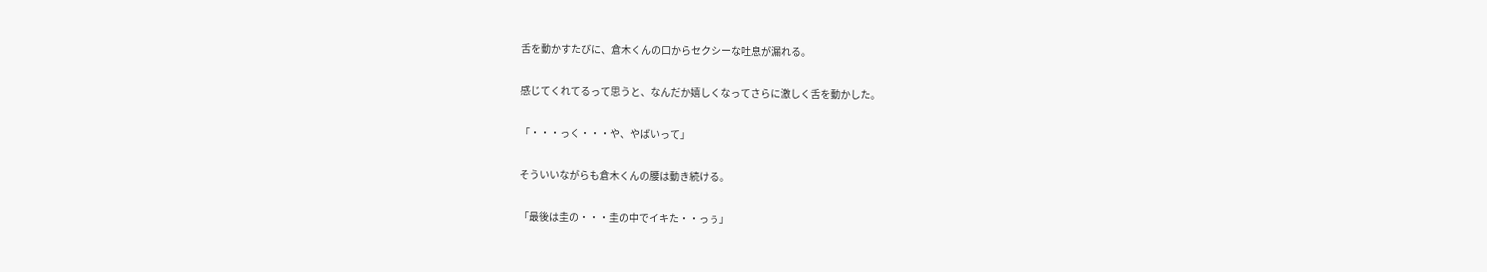舌を動かすたびに、倉木くんの口からセクシーな吐息が漏れる。

感じてくれてるって思うと、なんだか嬉しくなってさらに激しく舌を動かした。

「・・・っく・・・や、やばいって」

そういいながらも倉木くんの腰は動き続ける。

「最後は圭の・・・圭の中でイキた・・っぅ」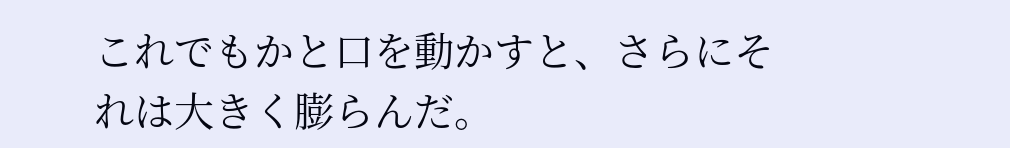これでもかと口を動かすと、さらにそれは大きく膨らんだ。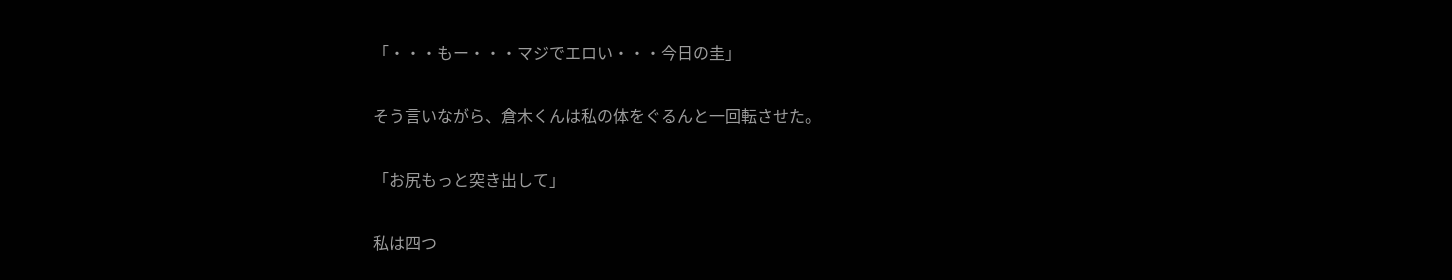「・・・もー・・・マジでエロい・・・今日の圭」

そう言いながら、倉木くんは私の体をぐるんと一回転させた。

「お尻もっと突き出して」

私は四つ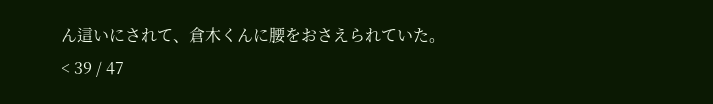ん這いにされて、倉木くんに腰をおさえられていた。
< 39 / 47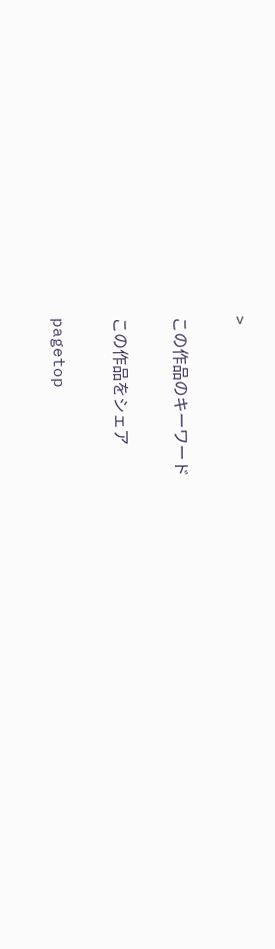>

この作品のキーワード

この作品をシェア

pagetop